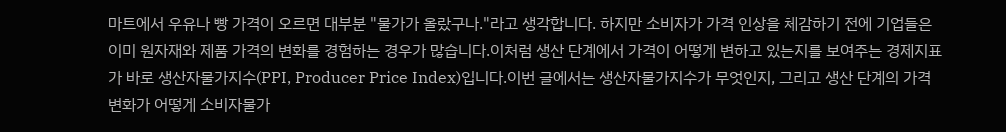마트에서 우유나 빵 가격이 오르면 대부분 "물가가 올랐구나."라고 생각합니다. 하지만 소비자가 가격 인상을 체감하기 전에 기업들은 이미 원자재와 제품 가격의 변화를 경험하는 경우가 많습니다.이처럼 생산 단계에서 가격이 어떻게 변하고 있는지를 보여주는 경제지표가 바로 생산자물가지수(PPI, Producer Price Index)입니다.이번 글에서는 생산자물가지수가 무엇인지, 그리고 생산 단계의 가격 변화가 어떻게 소비자물가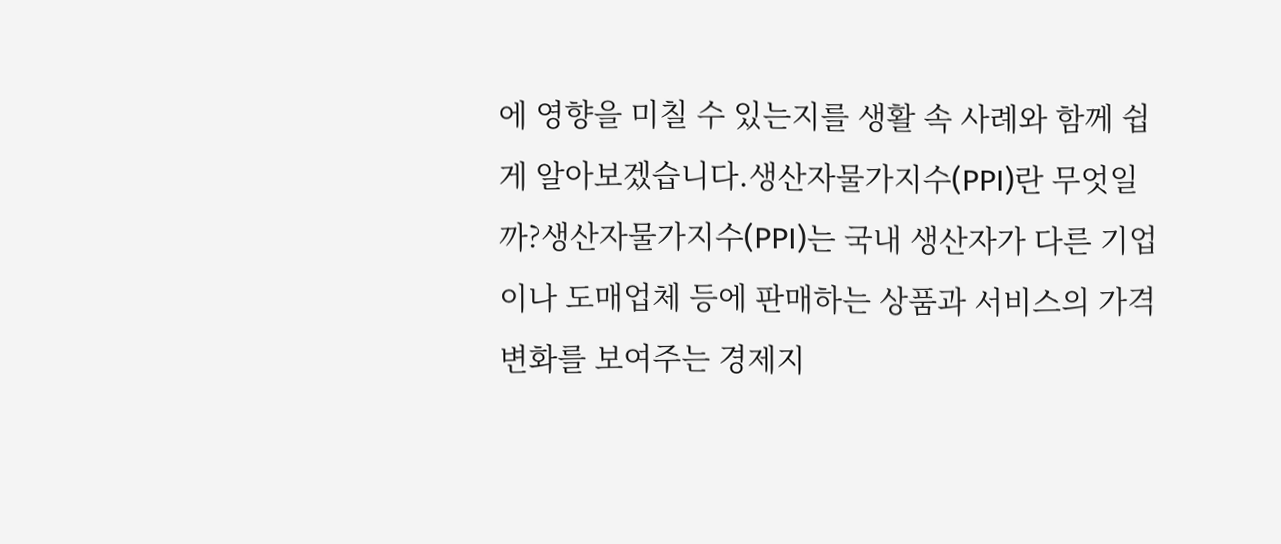에 영향을 미칠 수 있는지를 생활 속 사례와 함께 쉽게 알아보겠습니다.생산자물가지수(PPI)란 무엇일까?생산자물가지수(PPI)는 국내 생산자가 다른 기업이나 도매업체 등에 판매하는 상품과 서비스의 가격 변화를 보여주는 경제지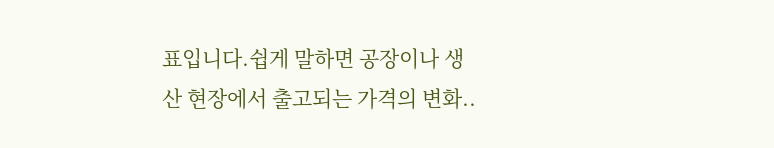표입니다.쉽게 말하면 공장이나 생산 현장에서 출고되는 가격의 변화..